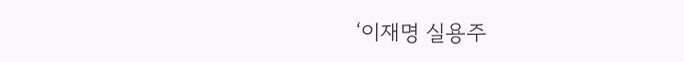‘이재명 실용주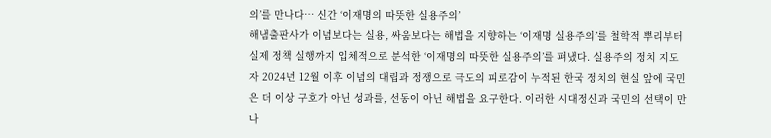의’를 만나다… 신간 ‘이재명의 따뜻한 실용주의’
해냄출판사가 이념보다는 실용, 싸움보다는 해법을 지향하는 ‘이재명 실용주의’를 철학적 뿌리부터 실제 정책 실행까지 입체적으로 분석한 ‘이재명의 따뜻한 실용주의’를 펴냈다. 실용주의 정치 지도자 2024년 12월 이후 이념의 대립과 정쟁으로 극도의 피로감이 누적된 한국 정치의 현실 앞에 국민은 더 이상 구호가 아닌 성과를, 선동이 아닌 해법을 요구한다. 이러한 시대정신과 국민의 선택이 만나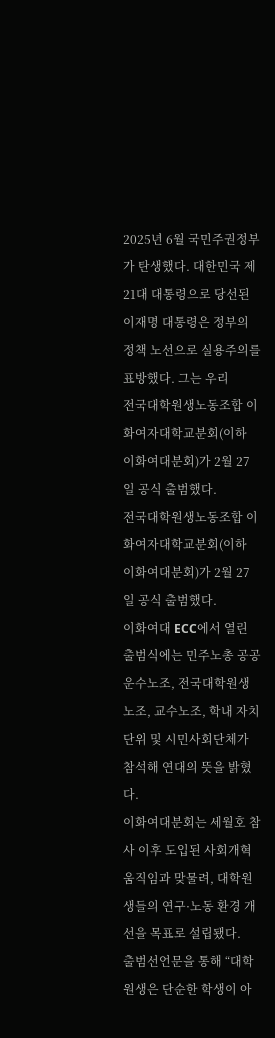2025년 6월 국민주권정부가 탄생했다. 대한민국 제21대 대통령으로 당선된 이재명 대통령은 정부의 정책 노선으로 실용주의를 표방했다. 그는 우리
전국대학원생노동조합 이화여자대학교분회(이하 이화여대분회)가 2월 27일 공식 출범했다.
전국대학원생노동조합 이화여자대학교분회(이하 이화여대분회)가 2월 27일 공식 출범했다.
이화여대 ECC에서 열린 출범식에는 민주노총 공공운수노조, 전국대학원생노조, 교수노조, 학내 자치단위 및 시민사회단체가 참석해 연대의 뜻을 밝혔다.
이화여대분회는 세월호 참사 이후 도입된 사회개혁 움직임과 맞물려, 대학원생들의 연구·노동 환경 개선을 목표로 설립됐다.
출범선언문을 통해 “대학원생은 단순한 학생이 아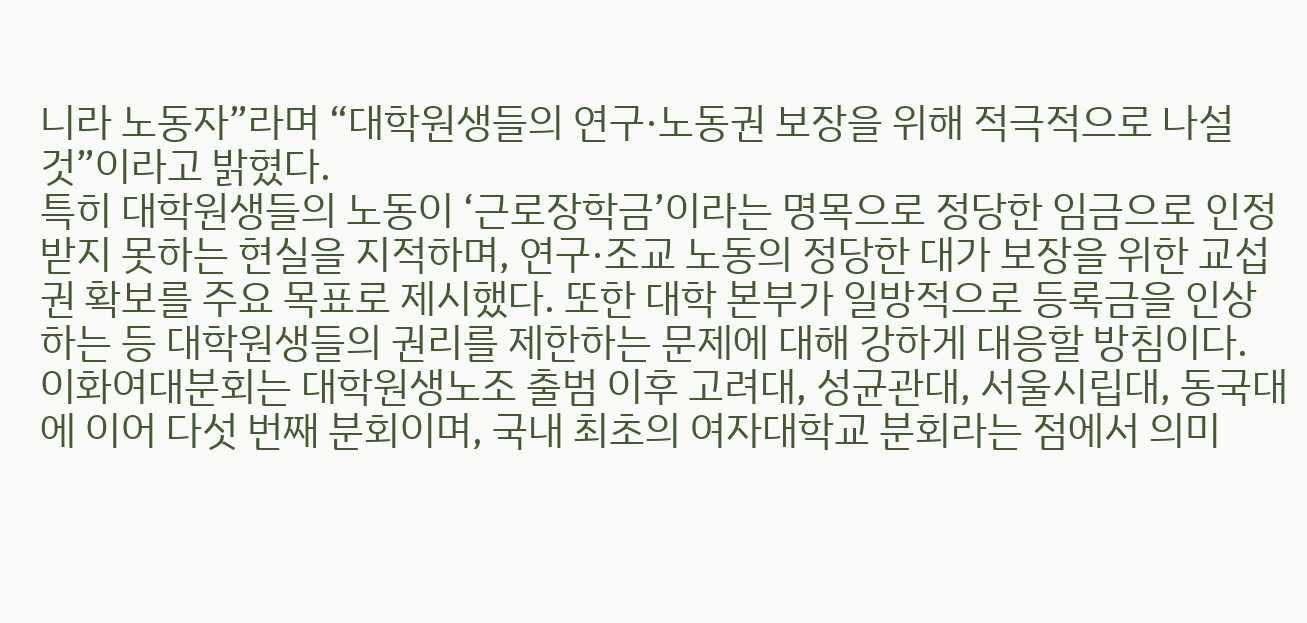니라 노동자”라며 “대학원생들의 연구·노동권 보장을 위해 적극적으로 나설 것”이라고 밝혔다.
특히 대학원생들의 노동이 ‘근로장학금’이라는 명목으로 정당한 임금으로 인정받지 못하는 현실을 지적하며, 연구·조교 노동의 정당한 대가 보장을 위한 교섭권 확보를 주요 목표로 제시했다. 또한 대학 본부가 일방적으로 등록금을 인상하는 등 대학원생들의 권리를 제한하는 문제에 대해 강하게 대응할 방침이다.
이화여대분회는 대학원생노조 출범 이후 고려대, 성균관대, 서울시립대, 동국대에 이어 다섯 번째 분회이며, 국내 최초의 여자대학교 분회라는 점에서 의미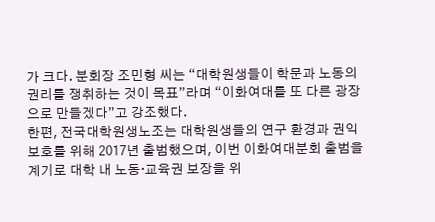가 크다. 분회장 조민형 씨는 “대학원생들이 학문과 노동의 권리를 쟁취하는 것이 목표”라며 “이화여대를 또 다른 광장으로 만들겠다”고 강조했다.
한편, 전국대학원생노조는 대학원생들의 연구 환경과 권익 보호를 위해 2017년 출범했으며, 이번 이화여대분회 출범을 계기로 대학 내 노동·교육권 보장을 위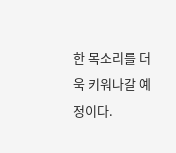한 목소리를 더욱 키워나갈 예정이다.